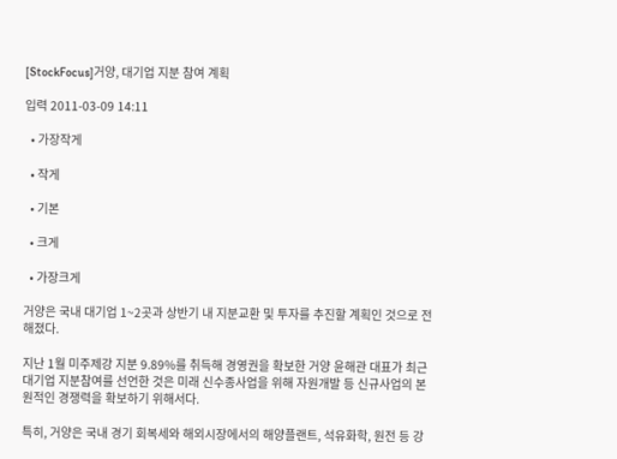[StockFocus]거양, 대기업 지분 참여 계획

입력 2011-03-09 14:11

  • 가장작게

  • 작게

  • 기본

  • 크게

  • 가장크게

거양은 국내 대기업 1~2곳과 상반기 내 지분교환 및 투자를 추진할 계획인 것으로 전해졌다.

지난 1월 미주제강 지분 9.89%를 취득해 경영권을 확보한 거양 윤해관 대표가 최근 대기업 지분참여를 선언한 것은 미래 신수종사업을 위해 자원개발 등 신규사업의 본원적인 경쟁력을 확보하기 위해서다.

특히, 거양은 국내 경기 회복세와 해외시장에서의 해양플랜트, 석유화학, 원전 등 강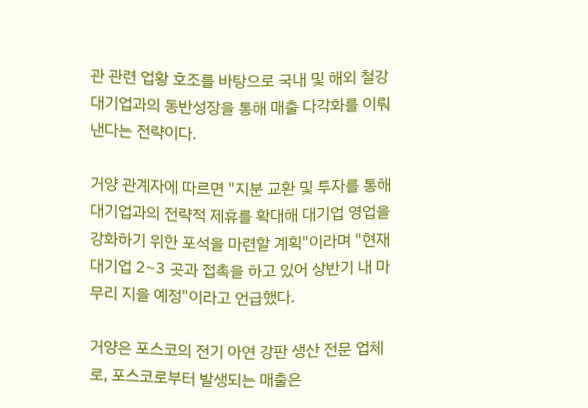관 관련 업황 호조를 바탕으로 국내 및 해외 철강 대기업과의 동반성장을 통해 매출 다각화를 이뤄낸다는 전략이다.

거양 관계자에 따르면 "지분 교환 및 투자를 통해 대기업과의 전략적 제휴를 확대해 대기업 영업을 강화하기 위한 포석을 마련할 계획"이라며 "현재 대기업 2~3 곳과 접촉을 하고 있어 상반기 내 마무리 지을 예정"이라고 언급했다.

거양은 포스코의 전기 아연 강판 생산 전문 업체로, 포스코로부터 발생되는 매출은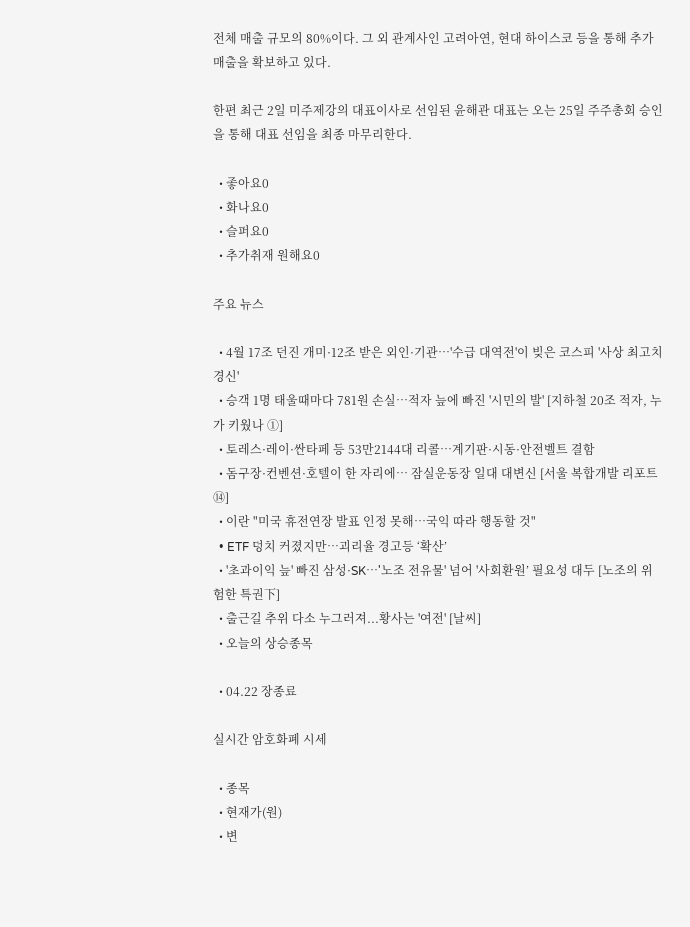전체 매출 규모의 80%이다. 그 외 관계사인 고려아연, 현대 하이스코 등을 통해 추가 매출을 확보하고 있다.

한편 최근 2일 미주제강의 대표이사로 선임된 윤해관 대표는 오는 25일 주주총회 승인을 통해 대표 선임을 최종 마무리한다.

  • 좋아요0
  • 화나요0
  • 슬퍼요0
  • 추가취재 원해요0

주요 뉴스

  • 4월 17조 던진 개미·12조 받은 외인·기관…'수급 대역전'이 빚은 코스피 '사상 최고치 경신'
  • 승객 1명 태울때마다 781원 손실…적자 늪에 빠진 '시민의 발' [지하철 20조 적자, 누가 키웠나 ①]
  • 토레스·레이·싼타페 등 53만2144대 리콜…계기판·시동·안전벨트 결함
  • 돔구장·컨벤션·호텔이 한 자리에… 잠실운동장 일대 대변신 [서울 복합개발 리포트 ⑭]
  • 이란 "미국 휴전연장 발표 인정 못해⋯국익 따라 행동할 것"
  • ETF 덩치 커졌지만…괴리율 경고등 ‘확산’
  • '초과이익 늪' 빠진 삼성·SK⋯'노조 전유물' 넘어 '사회환원’ 필요성 대두 [노조의 위험한 특권下]
  • 출근길 추위 다소 누그러져...황사는 '여전' [날씨]
  • 오늘의 상승종목

  • 04.22 장종료

실시간 암호화폐 시세

  • 종목
  • 현재가(원)
  • 변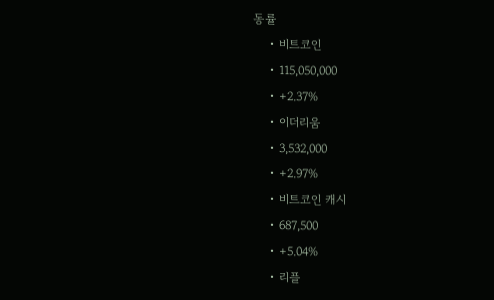동률
    • 비트코인
    • 115,050,000
    • +2.37%
    • 이더리움
    • 3,532,000
    • +2.97%
    • 비트코인 캐시
    • 687,500
    • +5.04%
    • 리플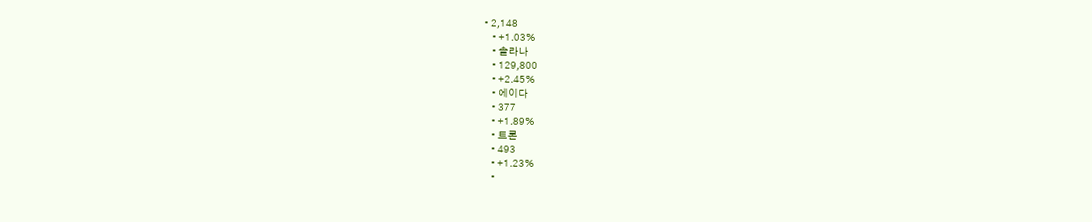• 2,148
    • +1.03%
    • 솔라나
    • 129,800
    • +2.45%
    • 에이다
    • 377
    • +1.89%
    • 트론
    • 493
    • +1.23%
    •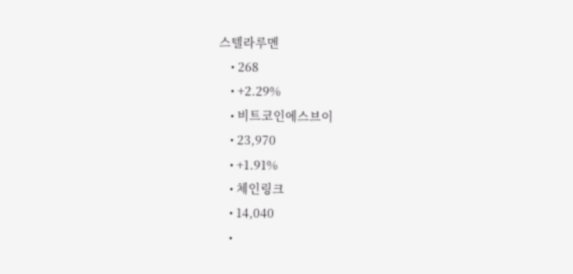스텔라루멘
    • 268
    • +2.29%
    • 비트코인에스브이
    • 23,970
    • +1.91%
    • 체인링크
    • 14,040
    •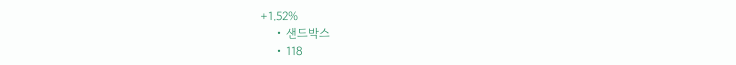+1.52%
    • 샌드박스
    • 118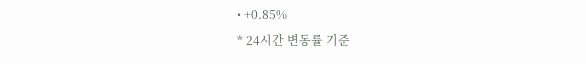• +0.85%
* 24시간 변동률 기준